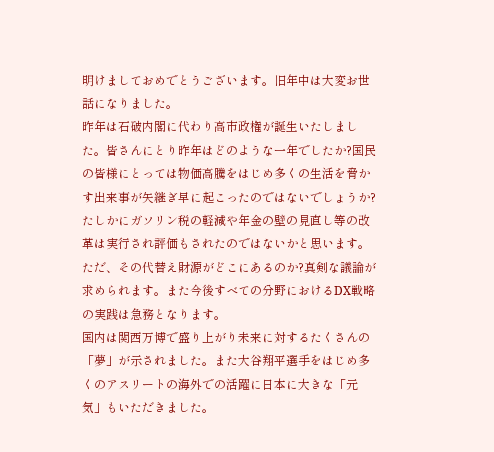明けましておめでとうございます。旧年中は大変お世話になりました。
昨年は石破内閣に代わり高市政権が誕生いたしました。皆さんにとり昨年はどのような一年でしたか?国民の皆様にとっては物価高騰をはじめ多くの生活を脅かす出来事が矢継ぎ早に起こったのではないでしょうか?たしかにガソリン税の軽減や年金の壁の見直し等の改革は実行され評価もされたのではないかと思います。ただ、その代替え財源がどこにあるのか?真剣な議論が求められます。また今後すべての分野におけるDX戦略の実践は急務となります。
国内は関西万博で盛り上がり未来に対するたくさんの「夢」が示されました。また大谷翔平選手をはじめ多くのアスリートの海外での活躍に日本に大きな「元気」もいただきました。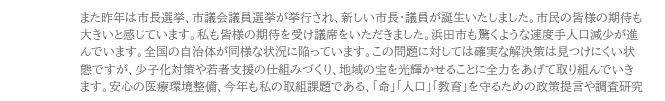また昨年は市長選挙、市議会議員選挙が挙行され、新しい市長・議員が誕生いたしました。市民の皆様の期待も大きいと感じています。私も皆様の期待を受け議席をいただきました。浜田市も驚くような速度手人口減少が進んでいます。全国の自治体が同様な状況に陥っています。この問題に対しては確実な解決策は見つけにくい状態ですが、少子化対策や若者支援の仕組みづくり、地域の宝を光輝かせることに全力をあげて取り組んでいきます。安心の医療環境整備、今年も私の取組課題である、「命」「人口」「教育」を守るための政策提言や調査研究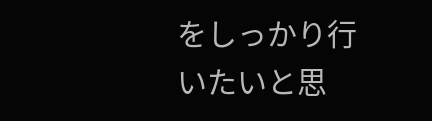をしっかり行いたいと思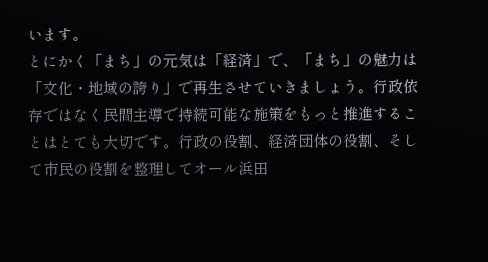います。
とにかく「まち」の元気は「経済」で、「まち」の魅力は「文化・地域の誇り」で再生させていきましょう。行政依存ではなく民間主導で持続可能な施策をもっと推進することはとても大切です。行政の役割、経済団体の役割、そして市民の役割を整理してオール浜田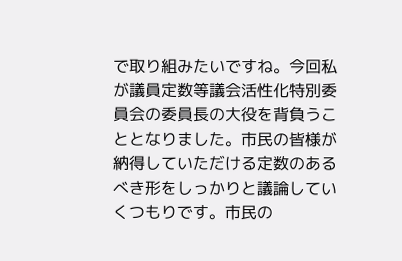で取り組みたいですね。今回私が議員定数等議会活性化特別委員会の委員長の大役を背負うこととなりました。市民の皆様が納得していただける定数のあるべき形をしっかりと議論していくつもりです。市民の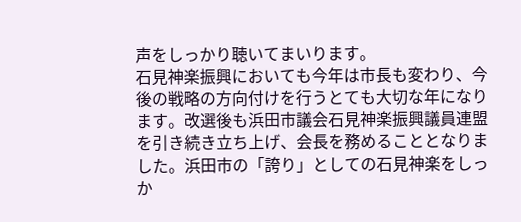声をしっかり聴いてまいります。
石見神楽振興においても今年は市長も変わり、今後の戦略の方向付けを行うとても大切な年になります。改選後も浜田市議会石見神楽振興議員連盟を引き続き立ち上げ、会長を務めることとなりました。浜田市の「誇り」としての石見神楽をしっか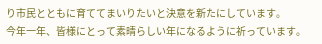り市民とともに育ててまいりたいと決意を新たにしています。
今年一年、皆様にとって素晴らしい年になるように祈っています。